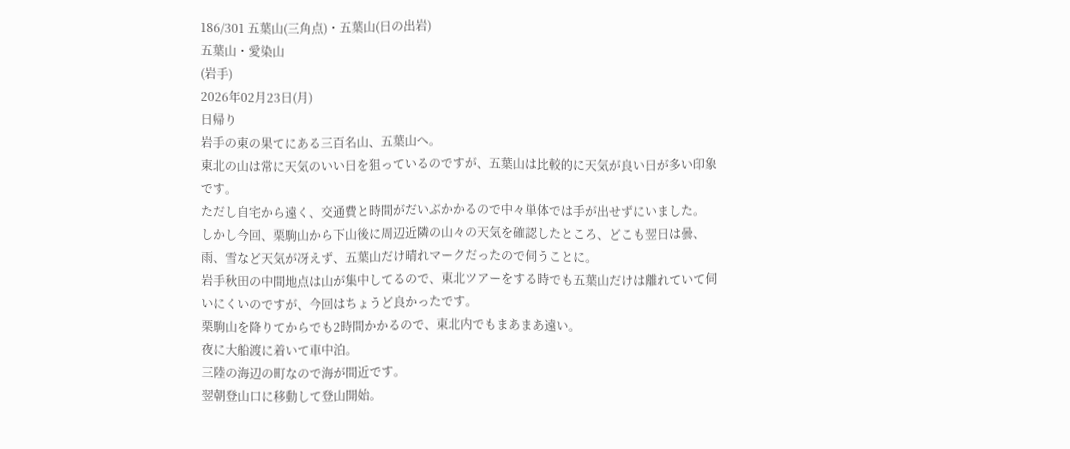186/301 五葉山(三角点)・五葉山(日の出岩)
五葉山・愛染山
(岩手)
2026年02月23日(月)
日帰り
岩手の東の果てにある三百名山、五葉山へ。
東北の山は常に天気のいい日を狙っているのですが、五葉山は比較的に天気が良い日が多い印象です。
ただし自宅から遠く、交通費と時間がだいぶかかるので中々単体では手が出せずにいました。
しかし今回、栗駒山から下山後に周辺近隣の山々の天気を確認したところ、どこも翌日は曇、雨、雪など天気が冴えず、五葉山だけ晴れマークだったので伺うことに。
岩手秋田の中間地点は山が集中してるので、東北ツアーをする時でも五葉山だけは離れていて伺いにくいのですが、今回はちょうど良かったです。
栗駒山を降りてからでも2時間かかるので、東北内でもまあまあ遠い。
夜に大船渡に着いて車中泊。
三陸の海辺の町なので海が間近です。
翌朝登山口に移動して登山開始。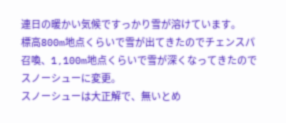連日の暖かい気候ですっかり雪が溶けています。
標高800m地点くらいで雪が出てきたのでチェンスパ召喚、1,100m地点くらいで雪が深くなってきたのでスノーシューに変更。
スノーシューは大正解で、無いとめ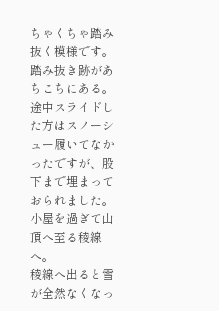ちゃくちゃ踏み抜く模様です。
踏み抜き跡があちこちにある。
途中スライドした方はスノーシュー履いてなかったですが、股下まで埋まっておられました。
小屋を過ぎて山頂へ至る稜線へ。
稜線へ出ると雪が全然なくなっ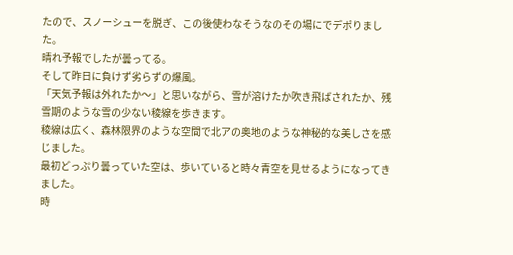たので、スノーシューを脱ぎ、この後使わなそうなのその場にでデポりました。
晴れ予報でしたが曇ってる。
そして昨日に負けず劣らずの爆風。
「天気予報は外れたか〜」と思いながら、雪が溶けたか吹き飛ばされたか、残雪期のような雪の少ない稜線を歩きます。
稜線は広く、森林限界のような空間で北アの奥地のような神秘的な美しさを感じました。
最初どっぷり曇っていた空は、歩いていると時々青空を見せるようになってきました。
時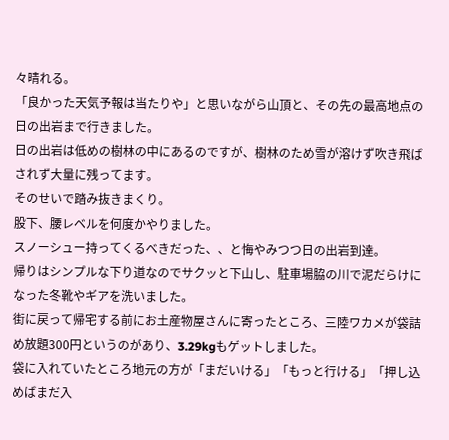々晴れる。
「良かった天気予報は当たりや」と思いながら山頂と、その先の最高地点の日の出岩まで行きました。
日の出岩は低めの樹林の中にあるのですが、樹林のため雪が溶けず吹き飛ばされず大量に残ってます。
そのせいで踏み抜きまくり。
股下、腰レベルを何度かやりました。
スノーシュー持ってくるべきだった、、と悔やみつつ日の出岩到達。
帰りはシンプルな下り道なのでサクッと下山し、駐車場脇の川で泥だらけになった冬靴やギアを洗いました。
街に戻って帰宅する前にお土産物屋さんに寄ったところ、三陸ワカメが袋詰め放題300円というのがあり、3.29kgもゲットしました。
袋に入れていたところ地元の方が「まだいける」「もっと行ける」「押し込めばまだ入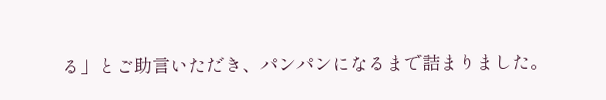る」とご助言いただき、パンパンになるまで詰まりました。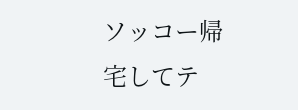ソッコー帰宅してテ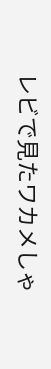レビで見たワカメしゃ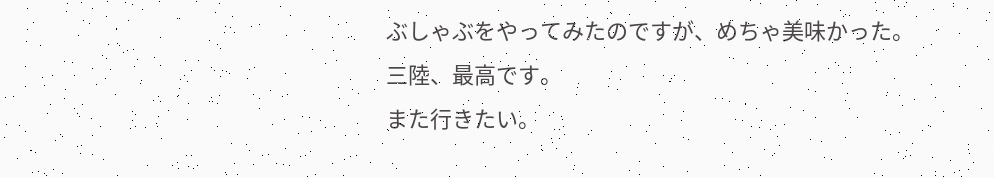ぶしゃぶをやってみたのですが、めちゃ美味かった。
三陸、最高です。
また行きたい。